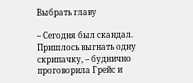Выбрать главу

– Сегодня был скандал. Пришлось выгнать одну скрипачку, – буднично проговорила Грейс и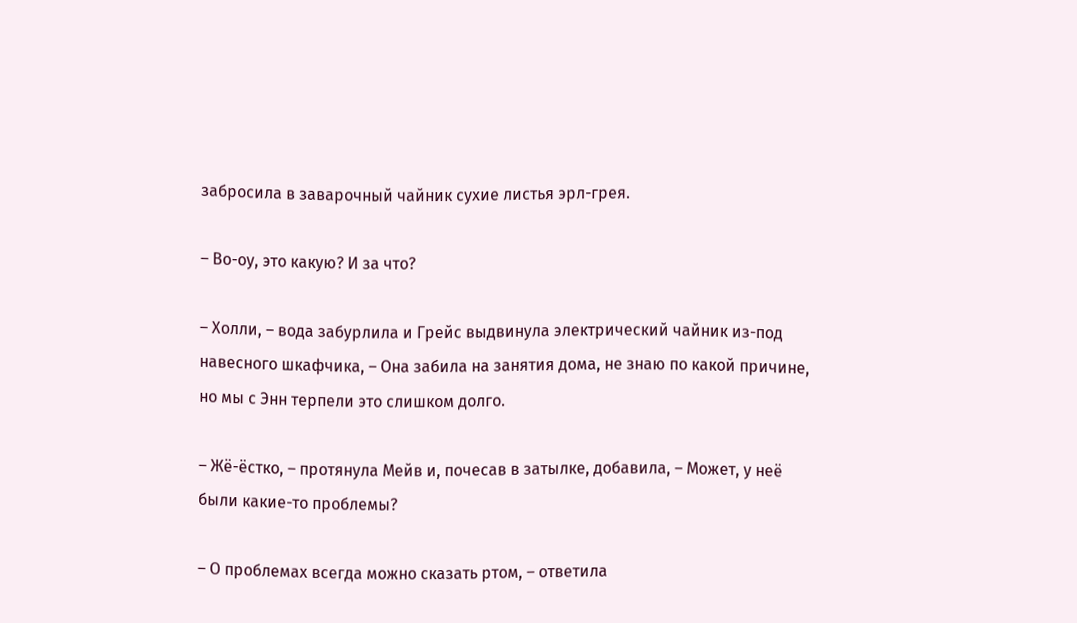забросила в заварочный чайник сухие листья эрл-грея.

– Во-оу, это какую? И за что?

– Холли, – вода забурлила и Грейс выдвинула электрический чайник из-под навесного шкафчика, – Она забила на занятия дома, не знаю по какой причине, но мы с Энн терпели это слишком долго.

– Жё-ёстко, – протянула Мейв и, почесав в затылке, добавила, – Может, у неё были какие-то проблемы?

– О проблемах всегда можно сказать ртом, – ответила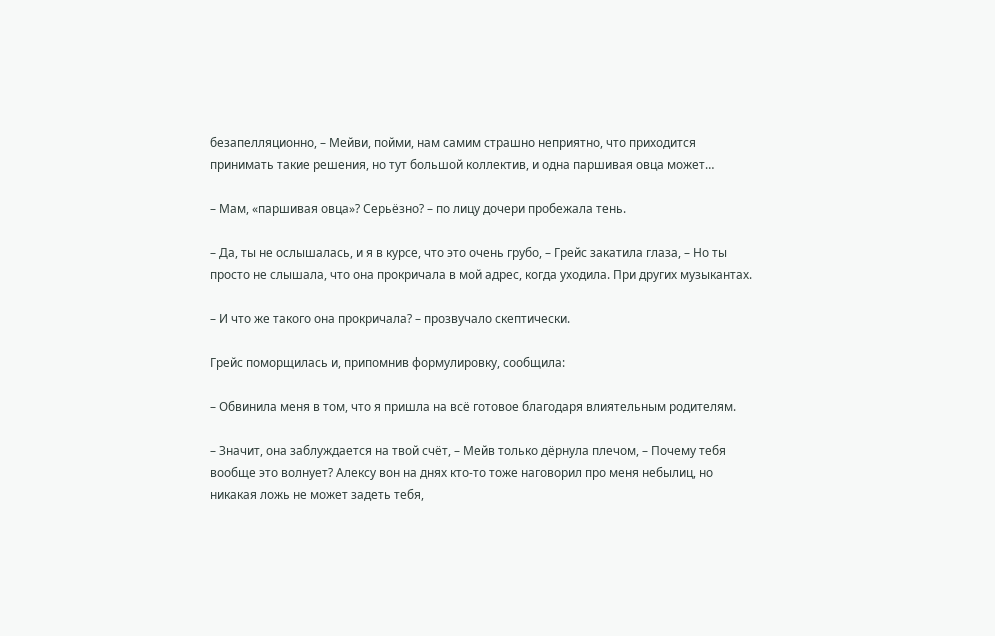безапелляционно, – Мейви, пойми, нам самим страшно неприятно, что приходится принимать такие решения, но тут большой коллектив, и одна паршивая овца может…

– Мам, «паршивая овца»? Серьёзно? – по лицу дочери пробежала тень.

– Да, ты не ослышалась, и я в курсе, что это очень грубо, – Грейс закатила глаза, – Но ты просто не слышала, что она прокричала в мой адрес, когда уходила. При других музыкантах.

– И что же такого она прокричала? – прозвучало скептически.

Грейс поморщилась и, припомнив формулировку, сообщила:

– Обвинила меня в том, что я пришла на всё готовое благодаря влиятельным родителям.

– Значит, она заблуждается на твой счёт, – Мейв только дёрнула плечом, – Почему тебя вообще это волнует? Алексу вон на днях кто-то тоже наговорил про меня небылиц, но никакая ложь не может задеть тебя,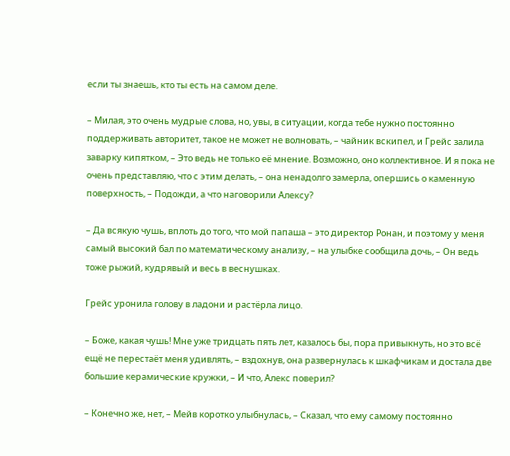если ты знаешь, кто ты есть на самом деле.

– Милая, это очень мудрые слова, но, увы, в ситуации, когда тебе нужно постоянно поддерживать авторитет, такое не может не волновать, – чайник вскипел, и Грейс залила заварку кипятком, – Это ведь не только её мнение. Возможно, оно коллективное. И я пока не очень представляю, что с этим делать, – она ненадолго замерла, опершись о каменную поверхность, – Подожди, а что наговорили Алексу?

– Да всякую чушь, вплоть до того, что мой папаша – это директор Ронан, и поэтому у меня самый высокий бал по математическому анализу, – на улыбке сообщила дочь, – Он ведь тоже рыжий, кудрявый и весь в веснушках.

Грейс уронила голову в ладони и растёрла лицо.

– Боже, какая чушь! Мне уже тридцать пять лет, казалось бы, пора привыкнуть, но это всё ещё не перестаёт меня удивлять, – вздохнув, она развернулась к шкафчикам и достала две большие керамические кружки, – И что, Алекс поверил?

– Конечно же, нет, – Мейв коротко улыбнулась, – Сказал, что ему самому постоянно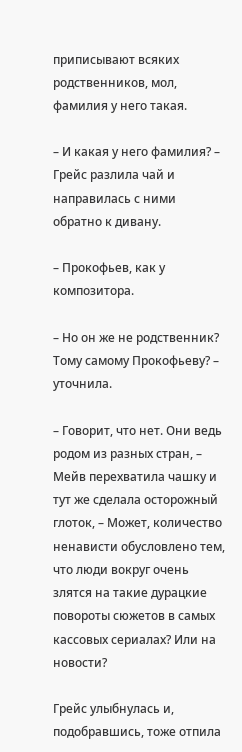приписывают всяких родственников, мол, фамилия у него такая.

– И какая у него фамилия? – Грейс разлила чай и направилась с ними обратно к дивану.

– Прокофьев, как у композитора.

– Но он же не родственник? Тому самому Прокофьеву? – уточнила.

– Говорит, что нет. Они ведь родом из разных стран, – Мейв перехватила чашку и тут же сделала осторожный глоток, – Может, количество ненависти обусловлено тем, что люди вокруг очень злятся на такие дурацкие повороты сюжетов в самых кассовых сериалах? Или на новости?

Грейс улыбнулась и, подобравшись, тоже отпила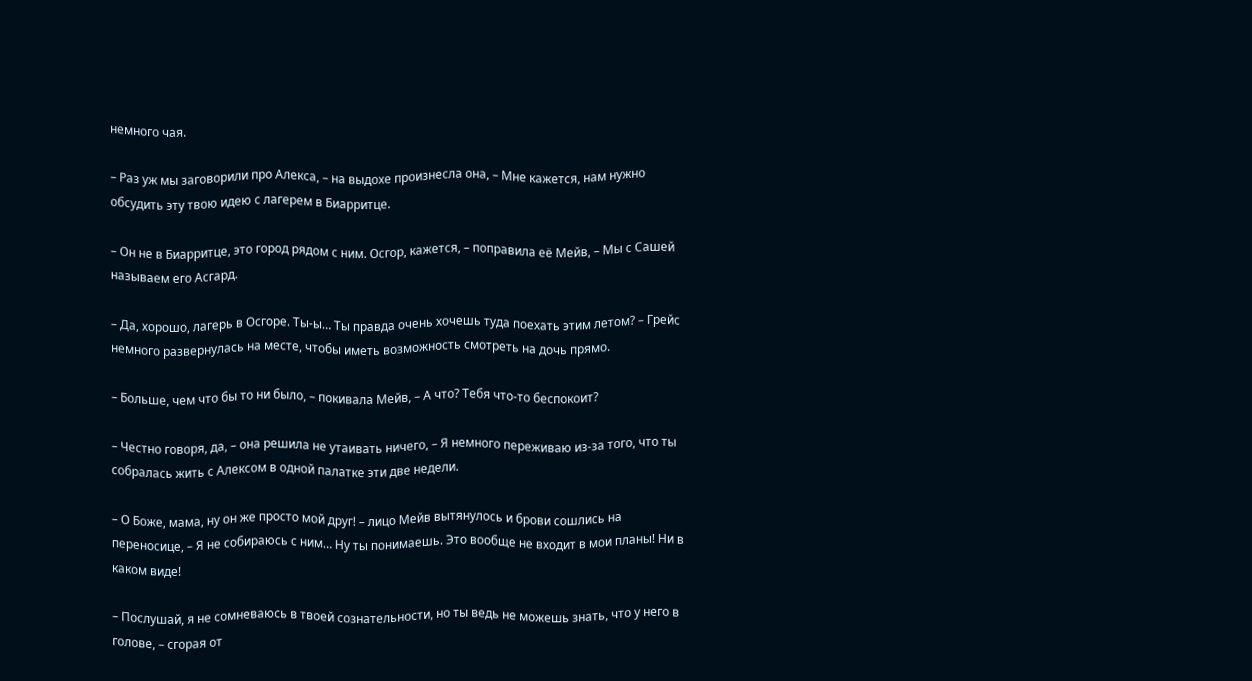немного чая.

– Раз уж мы заговорили про Алекса, – на выдохе произнесла она, – Мне кажется, нам нужно обсудить эту твою идею с лагерем в Биарритце.

– Он не в Биарритце, это город рядом с ним. Осгор, кажется, – поправила её Мейв, – Мы с Сашей называем его Асгард.

– Да, хорошо, лагерь в Осгоре. Ты-ы… Ты правда очень хочешь туда поехать этим летом? – Грейс немного развернулась на месте, чтобы иметь возможность смотреть на дочь прямо.

– Больше, чем что бы то ни было, – покивала Мейв, – А что? Тебя что-то беспокоит?

– Честно говоря, да, – она решила не утаивать ничего, – Я немного переживаю из-за того, что ты собралась жить с Алексом в одной палатке эти две недели.

– О Боже, мама, ну он же просто мой друг! – лицо Мейв вытянулось и брови сошлись на переносице, – Я не собираюсь с ним… Ну ты понимаешь. Это вообще не входит в мои планы! Ни в каком виде!

– Послушай, я не сомневаюсь в твоей сознательности, но ты ведь не можешь знать, что у него в голове, – сгорая от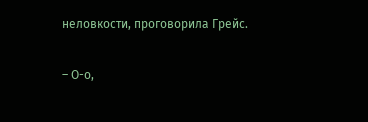неловкости, проговорила Грейс.

– О-о,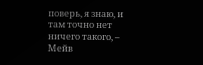поверь, я знаю, и там точно нет ничего такого, – Мейв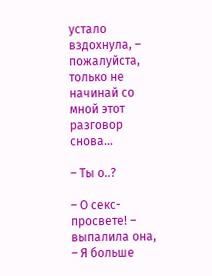устало вздохнула, – пожалуйста, только не начинай со мной этот разговор снова…

– Ты о..?

– О секс-просвете! – выпалила она, – Я больше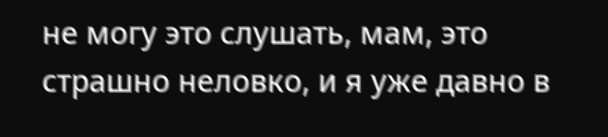не могу это слушать, мам, это страшно неловко, и я уже давно в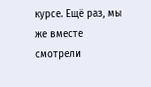курсе. Ещё раз, мы же вместе смотрели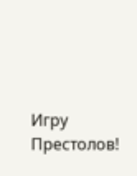Игру Престолов!